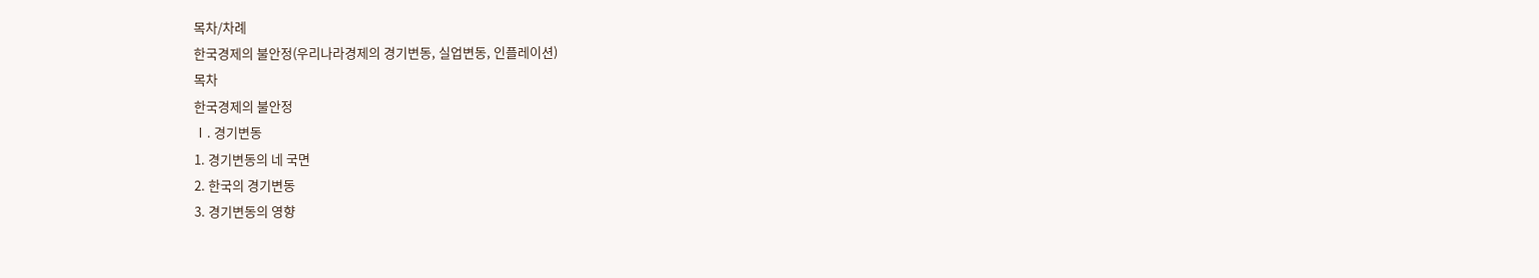목차/차례
한국경제의 불안정(우리나라경제의 경기변동, 실업변동, 인플레이션)
목차
한국경제의 불안정
Ⅰ. 경기변동
1. 경기변동의 네 국면
2. 한국의 경기변동
3. 경기변동의 영향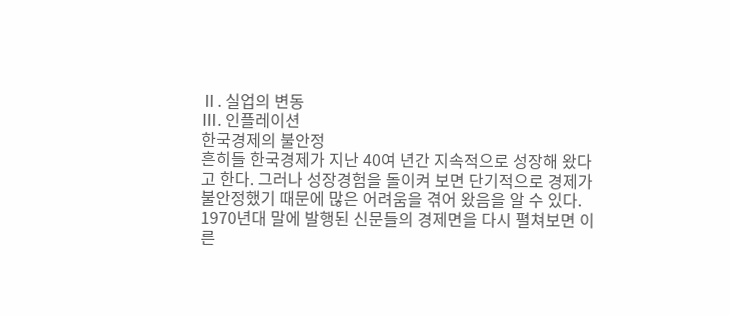Ⅱ. 실업의 변동
Ⅲ. 인플레이션
한국경제의 불안정
흔히들 한국경제가 지난 40여 년간 지속적으로 성장해 왔다고 한다. 그러나 성장경험을 돌이켜 보면 단기적으로 경제가 불안정했기 때문에 많은 어려움을 겪어 왔음을 알 수 있다. 1970년대 말에 발행된 신문들의 경제면을 다시 펼쳐보면 이른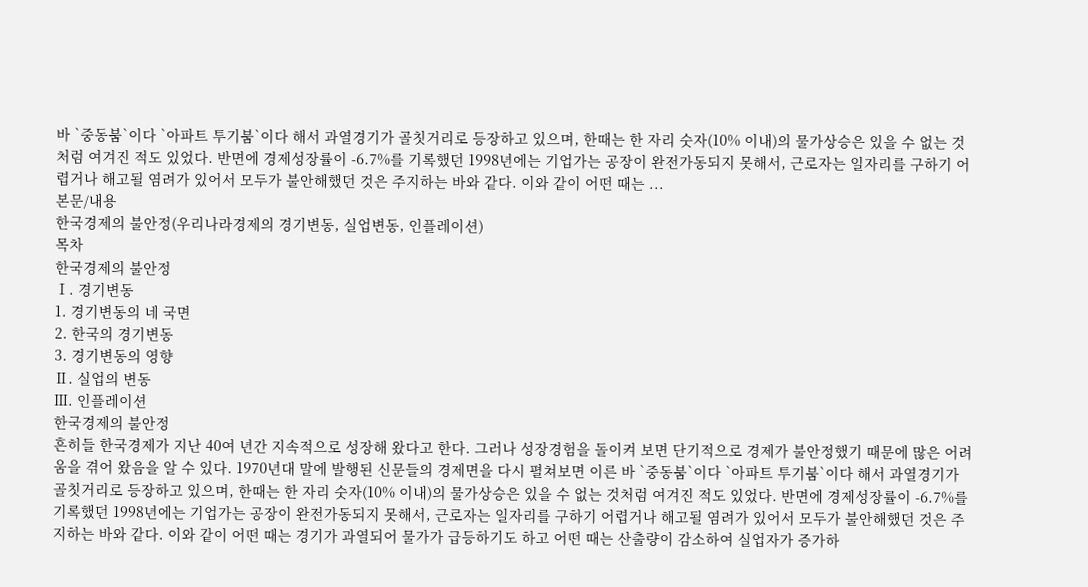바 `중동붐`이다 `아파트 투기붐`이다 해서 과열경기가 골칫거리로 등장하고 있으며, 한때는 한 자리 숫자(10% 이내)의 물가상승은 있을 수 없는 것처럼 여겨진 적도 있었다. 반면에 경제성장률이 -6.7%를 기록했던 1998년에는 기업가는 공장이 완전가동되지 못해서, 근로자는 일자리를 구하기 어렵거나 해고될 염려가 있어서 모두가 불안해했던 것은 주지하는 바와 같다. 이와 같이 어떤 때는 ...
본문/내용
한국경제의 불안정(우리나라경제의 경기변동, 실업변동, 인플레이션)
목차
한국경제의 불안정
Ⅰ. 경기변동
1. 경기변동의 네 국면
2. 한국의 경기변동
3. 경기변동의 영향
Ⅱ. 실업의 변동
Ⅲ. 인플레이션
한국경제의 불안정
흔히들 한국경제가 지난 40여 년간 지속적으로 성장해 왔다고 한다. 그러나 성장경험을 돌이켜 보면 단기적으로 경제가 불안정했기 때문에 많은 어려움을 겪어 왔음을 알 수 있다. 1970년대 말에 발행된 신문들의 경제면을 다시 펼쳐보면 이른 바 `중동붐`이다 `아파트 투기붐`이다 해서 과열경기가 골칫거리로 등장하고 있으며, 한때는 한 자리 숫자(10% 이내)의 물가상승은 있을 수 없는 것처럼 여겨진 적도 있었다. 반면에 경제성장률이 -6.7%를 기록했던 1998년에는 기업가는 공장이 완전가동되지 못해서, 근로자는 일자리를 구하기 어렵거나 해고될 염려가 있어서 모두가 불안해했던 것은 주지하는 바와 같다. 이와 같이 어떤 때는 경기가 과열되어 물가가 급등하기도 하고 어떤 때는 산출량이 감소하여 실업자가 증가하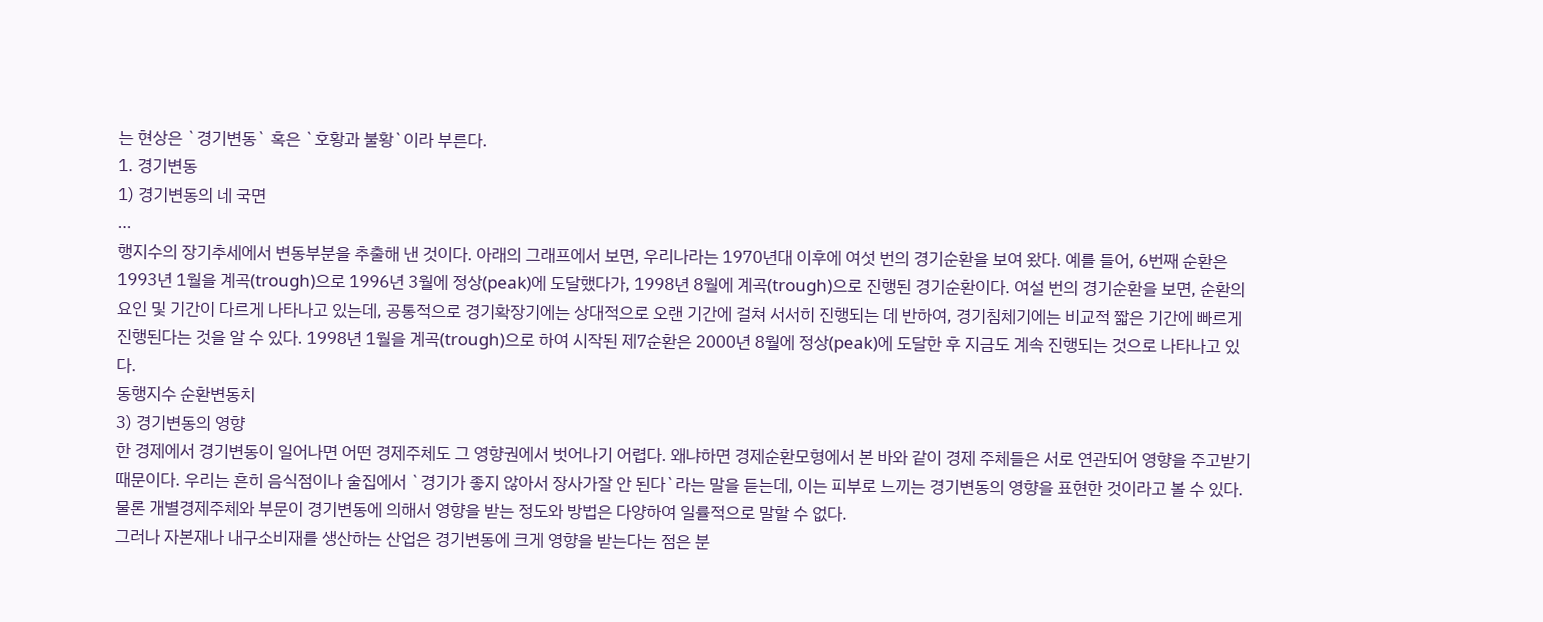는 현상은 `경기변동` 혹은 `호황과 불황`이라 부른다.
1. 경기변동
1) 경기변동의 네 국면
…
행지수의 장기추세에서 변동부분을 추출해 낸 것이다. 아래의 그래프에서 보면, 우리나라는 1970년대 이후에 여섯 번의 경기순환을 보여 왔다. 예를 들어, 6번째 순환은 1993년 1월을 계곡(trough)으로 1996년 3월에 정상(peak)에 도달했다가, 1998년 8월에 계곡(trough)으로 진행된 경기순환이다. 여설 번의 경기순환을 보면, 순환의 요인 및 기간이 다르게 나타나고 있는데, 공통적으로 경기확장기에는 상대적으로 오랜 기간에 걸쳐 서서히 진행되는 데 반하여, 경기침체기에는 비교적 짧은 기간에 빠르게 진행된다는 것을 알 수 있다. 1998년 1월을 계곡(trough)으로 하여 시작된 제7순환은 2000년 8월에 정상(peak)에 도달한 후 지금도 계속 진행되는 것으로 나타나고 있다.
동행지수 순환변동치
3) 경기변동의 영향
한 경제에서 경기변동이 일어나면 어떤 경제주체도 그 영향권에서 벗어나기 어렵다. 왜냐하면 경제순환모형에서 본 바와 같이 경제 주체들은 서로 연관되어 영향을 주고받기 때문이다. 우리는 흔히 음식점이나 술집에서 `경기가 좋지 않아서 장사가잘 안 된다`라는 말을 듣는데, 이는 피부로 느끼는 경기변동의 영향을 표현한 것이라고 볼 수 있다. 물론 개별경제주체와 부문이 경기변동에 의해서 영향을 받는 정도와 방법은 다양하여 일률적으로 말할 수 없다.
그러나 자본재나 내구소비재를 생산하는 산업은 경기변동에 크게 영향을 받는다는 점은 분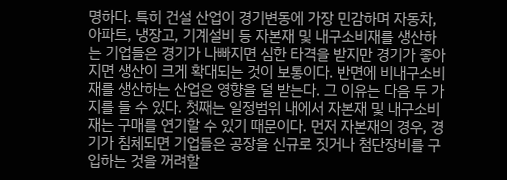명하다. 특히 건설 산업이 경기변동에 가장 민감하며 자동차, 아파트, 냉장고, 기계설비 등 자본재 및 내구소비재를 생산하는 기업들은 경기가 나빠지면 심한 타격을 받지만 경기가 좋아지면 생산이 크게 확대되는 것이 보통이다. 반면에 비내구소비재를 생산하는 산업은 영향을 덜 받는다. 그 이유는 다음 두 가지를 들 수 있다. 첫째는 일정범위 내에서 자본재 및 내구소비재는 구매를 연기할 수 있기 때문이다. 먼저 자본재의 경우, 경기가 침체되면 기업들은 공장을 신규로 짓거나 첨단장비를 구입하는 것을 꺼려할